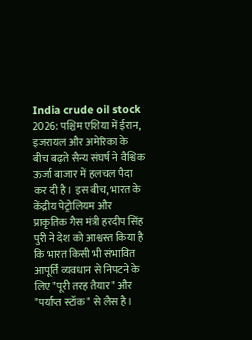India crude oil stock 2026: पश्चिम एशिया में ईरान, इजरायल और अमेरिका के बीच बढ़ते सैन्य संघर्ष ने वैश्विक ऊर्जा बाजार में हलचल पैदा कर दी है। इस बीच, भारत के केंद्रीय पेट्रोलियम और प्राकृतिक गैस मंत्री हरदीप सिंह पुरी ने देश को आश्वस्त किया है कि भारत किसी भी संभावित आपूर्ति व्यवधान से निपटने के लिए "पूरी तरह तैयार" और "पर्याप्त स्टॉक" से लैस है।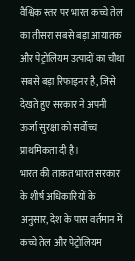वैश्विक स्तर पर भारत कच्चे तेल का तीसरा सबसे बड़ा आयातक और पेट्रोलियम उत्पादों का चौथा सबसे बड़ा रिफाइनर है, जिसे देखते हुए सरकार ने अपनी ऊर्जा सुरक्षा को सर्वोच्च प्राथमिकता दी है।
भारत की ताकत भारत सरकार के शीर्ष अधिकारियों के अनुसार, देश के पास वर्तमान में कच्चे तेल और पेट्रोलियम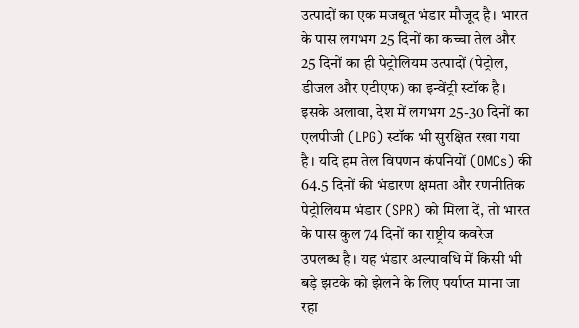उत्पादों का एक मजबूत भंडार मौजूद है। भारत के पास लगभग 25 दिनों का कच्चा तेल और 25 दिनों का ही पेट्रोलियम उत्पादों (पेट्रोल, डीजल और एटीएफ) का इन्वेंट्री स्टॉक है। इसके अलावा, देश में लगभग 25-30 दिनों का एलपीजी (LPG) स्टॉक भी सुरक्षित रखा गया है। यदि हम तेल विपणन कंपनियों (OMCs) की 64.5 दिनों की भंडारण क्षमता और रणनीतिक पेट्रोलियम भंडार (SPR) को मिला दें, तो भारत के पास कुल 74 दिनों का राष्ट्रीय कवरेज उपलब्ध है। यह भंडार अल्पावधि में किसी भी बड़े झटके को झेलने के लिए पर्याप्त माना जा रहा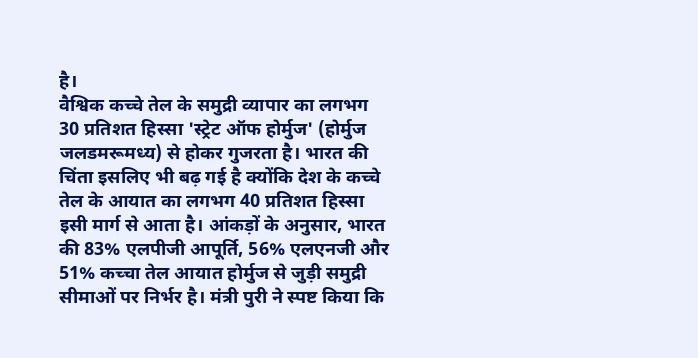है।
वैश्विक कच्चे तेल के समुद्री व्यापार का लगभग 30 प्रतिशत हिस्सा 'स्ट्रेट ऑफ होर्मुज' (होर्मुज जलडमरूमध्य) से होकर गुजरता है। भारत की चिंता इसलिए भी बढ़ गई है क्योंकि देश के कच्चे तेल के आयात का लगभग 40 प्रतिशत हिस्सा इसी मार्ग से आता है। आंकड़ों के अनुसार, भारत की 83% एलपीजी आपूर्ति, 56% एलएनजी और 51% कच्चा तेल आयात होर्मुज से जुड़ी समुद्री सीमाओं पर निर्भर है। मंत्री पुरी ने स्पष्ट किया कि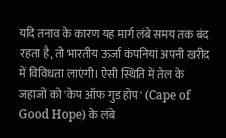यदि तनाव के कारण यह मार्ग लंबे समय तक बंद रहता है, तो भारतीय ऊर्जा कंपनियां अपनी खरीद में विविधता लाएंगी। ऐसी स्थिति में तेल के जहाजों को 'केप ऑफ गुड होप' (Cape of Good Hope) के लंबे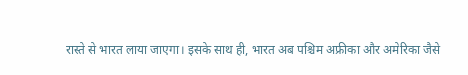रास्ते से भारत लाया जाएगा। इसके साथ ही, भारत अब पश्चिम अफ्रीका और अमेरिका जैसे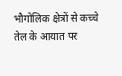भौगोलिक क्षेत्रों से कच्चे तेल के आयात पर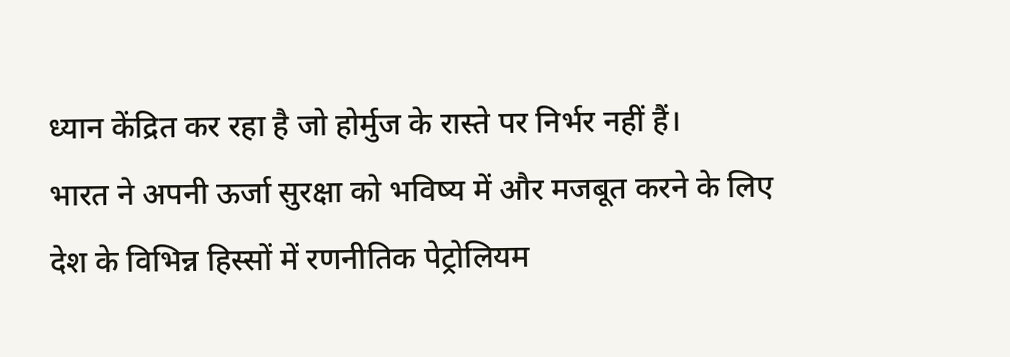ध्यान केंद्रित कर रहा है जो होर्मुज के रास्ते पर निर्भर नहीं हैं।
भारत ने अपनी ऊर्जा सुरक्षा को भविष्य में और मजबूत करने के लिए देश के विभिन्न हिस्सों में रणनीतिक पेट्रोलियम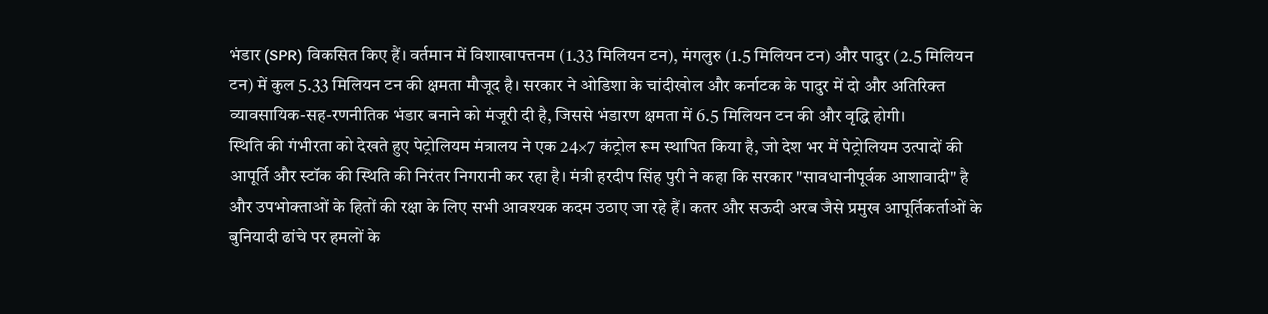भंडार (SPR) विकसित किए हैं। वर्तमान में विशाखापत्तनम (1.33 मिलियन टन), मंगलुरु (1.5 मिलियन टन) और पादुर (2.5 मिलियन टन) में कुल 5.33 मिलियन टन की क्षमता मौजूद है। सरकार ने ओडिशा के चांदीखोल और कर्नाटक के पादुर में दो और अतिरिक्त व्यावसायिक-सह-रणनीतिक भंडार बनाने को मंजूरी दी है, जिससे भंडारण क्षमता में 6.5 मिलियन टन की और वृद्धि होगी।
स्थिति की गंभीरता को देखते हुए पेट्रोलियम मंत्रालय ने एक 24×7 कंट्रोल रूम स्थापित किया है, जो देश भर में पेट्रोलियम उत्पादों की आपूर्ति और स्टॉक की स्थिति की निरंतर निगरानी कर रहा है। मंत्री हरदीप सिंह पुरी ने कहा कि सरकार "सावधानीपूर्वक आशावादी" है और उपभोक्ताओं के हितों की रक्षा के लिए सभी आवश्यक कदम उठाए जा रहे हैं। कतर और सऊदी अरब जैसे प्रमुख आपूर्तिकर्ताओं के बुनियादी ढांचे पर हमलों के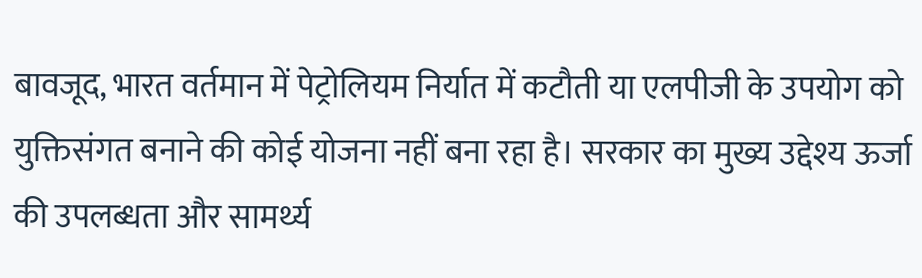बावजूद, भारत वर्तमान में पेट्रोलियम निर्यात में कटौती या एलपीजी के उपयोग को युक्तिसंगत बनाने की कोई योजना नहीं बना रहा है। सरकार का मुख्य उद्देश्य ऊर्जा की उपलब्धता और सामर्थ्य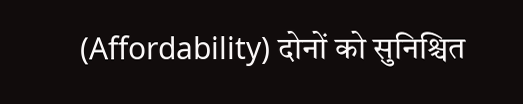(Affordability) दोनों को सुनिश्चित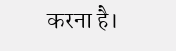करना है।